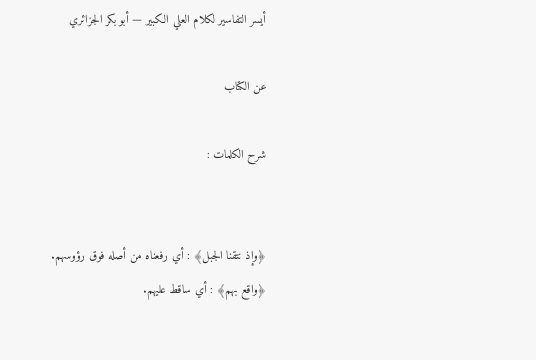أيسر التفاسير لكلام العلي الكبير — أبو بكر الجزائري

عن الكتاب

شرح الكلمات :


﴿وإذ نتقنا الجبل﴾ : أي رفعناه من أصله فوق رؤوسهم.
﴿واقع بهم﴾ : أي ساقط عليهم.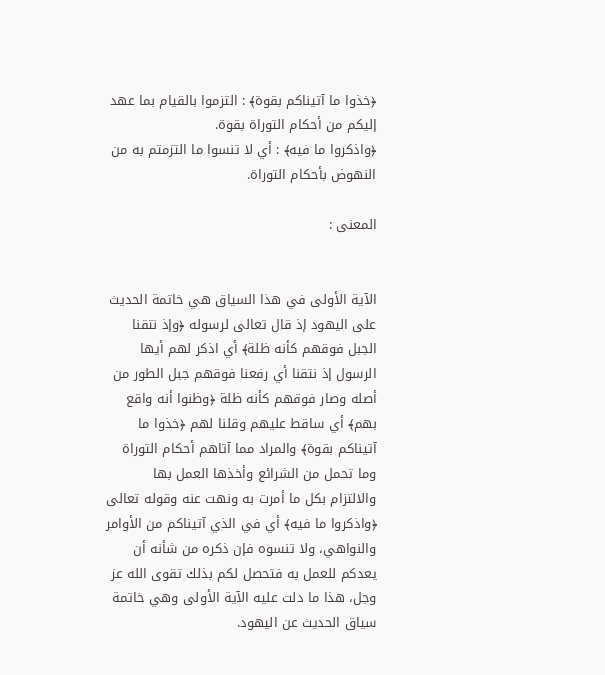﴿خذوا ما آتيناكم بقوة﴾ : التزموا بالقيام بما عهد إليكم من أحكام التوراة بقوة.
﴿واذكروا ما فيه﴾ : أي لا تنسوا ما التزمتم به من النهوض بأحكام التوراة.

المعنى :


الآية الأولى في هذا السياق هي خاتمة الحديث على اليهود إذ قال تعالى لرسوله ﴿وإذ نتقنا الجبل فوقهم كأنه ظلة﴾ أي اذكر لهم أيها الرسول إذ نتقنا أي رفعنا فوقهم جبل الطور من أصله وصار فوقهم كأنه ظلة ﴿وظنوا أنه واقع بهم﴾ أي ساقط عليهم وقلنا لهم ﴿خذوا ما آتيناكم بقوة﴾ والمراد مما آتاهم أحكام التوراة وما تحمل من الشرائع وأخذها العمل بها والالتزام بكل ما أمرت به ونهت عنه وقوله تعالى ﴿واذكروا ما فيه﴾ أي في الذي آتيناكم من الأوامر والنواهي، ولا تنسوه فإن ذكره من شأنه أن يعدكم للعمل به فتحصل لكم بذلك تقوى الله عز وجل، هذا ما دلت عليه الآية الأولى وهي خاتمة سياق الحديث عن اليهود.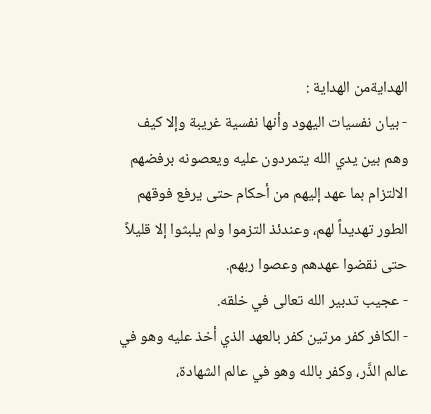الهدايةمن الهداية :
- بيان نفسيات اليهود وأنها نفسية غريبة وإلا كيف وهم بين يدي الله يتمردون عليه ويعصونه برفضهم الالتزام بما عهد إليهم من أحكام حتى يرفع فوقهم الطور تهديداً لهم، وعندئذ التزموا ولم يلبثوا إلا قليلاً حتى نقضوا عهدهم وعصوا ربهم.
- عجيب تدبير الله تعالى في خلقه.
- الكافر كفر مرتين كفر بالعهد الذي أخذ عليه وهو في عالم الذَّر، وكفر بالله وهو في عالم الشهادة،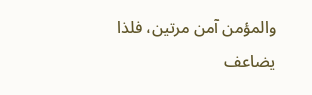والمؤمن آمن مرتين، فلذا يضاعف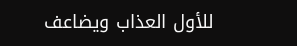للأول العذاب ويضاعف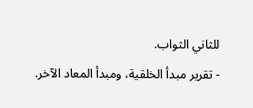للثاني الثواب.
- تقرير مبدأ الخلقية، ومبدأ المعاد الآخر.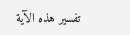تفسير هذه الآية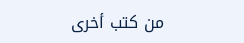من كتب أخرى